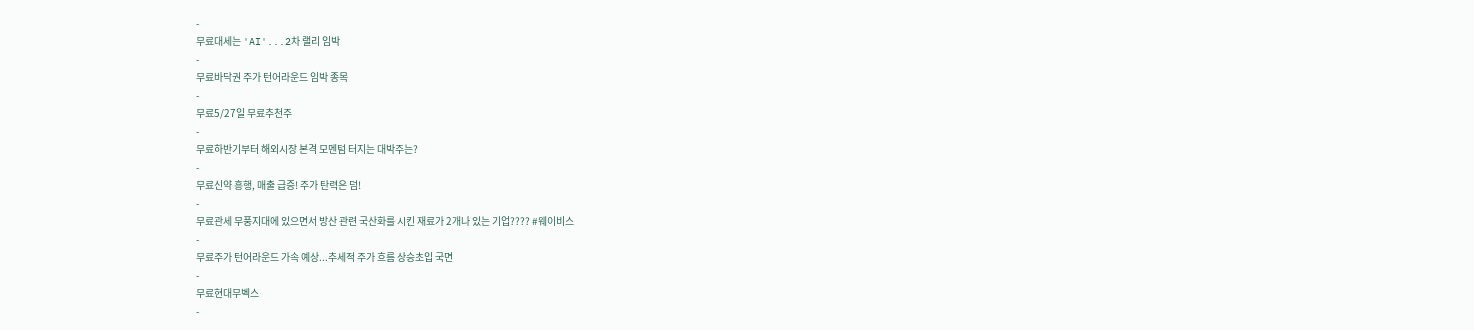-
무료대세는 'AI'...2차 랠리 임박
-
무료바닥권 주가 턴어라운드 임박 종목
-
무료5/27일 무료추천주
-
무료하반기부터 해외시장 본격 모멘텀 터지는 대박주는?
-
무료신약 흥행, 매출 급증! 주가 탄력은 덤!
-
무료관세 무풍지대에 있으면서 방산 관련 국산화를 시킨 재료가 2개나 있는 기업???? #웨이비스
-
무료주가 턴어라운드 가속 예상...추세적 주가 흐름 상승초입 국면
-
무료현대무벡스
-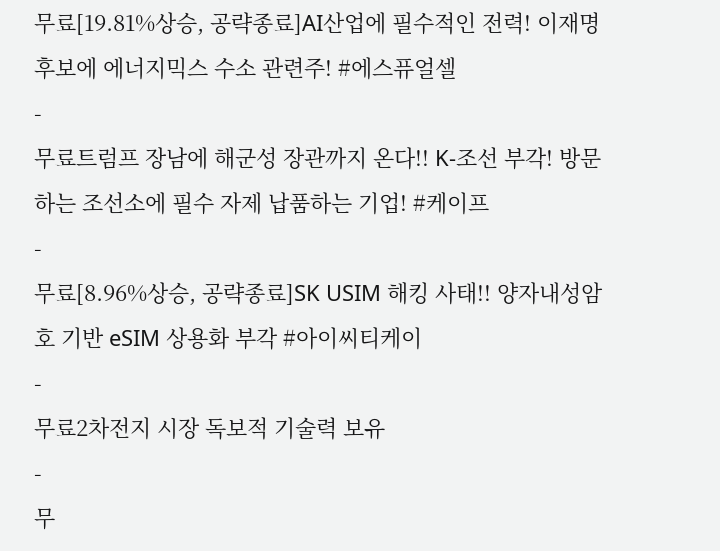무료[19.81%상승, 공략종료]AI산업에 필수적인 전력! 이재명후보에 에너지믹스 수소 관련주! #에스퓨얼셀
-
무료트럼프 장남에 해군성 장관까지 온다!! K-조선 부각! 방문하는 조선소에 필수 자제 납품하는 기업! #케이프
-
무료[8.96%상승, 공략종료]SK USIM 해킹 사태!! 양자내성암호 기반 eSIM 상용화 부각 #아이씨티케이
-
무료2차전지 시장 독보적 기술력 보유
-
무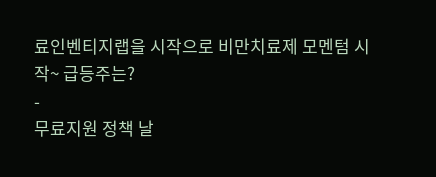료인벤티지랩을 시작으로 비만치료제 모멘텀 시작~ 급등주는?
-
무료지원 정책 날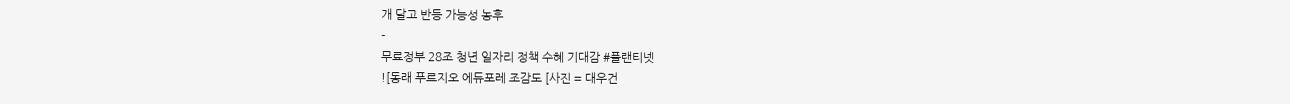개 달고 반등 가능성 농후
-
무료정부 28조 청년 일자리 정책 수혜 기대감 #플랜티넷
![동래 푸르지오 에듀포레 조감도 [사진 = 대우건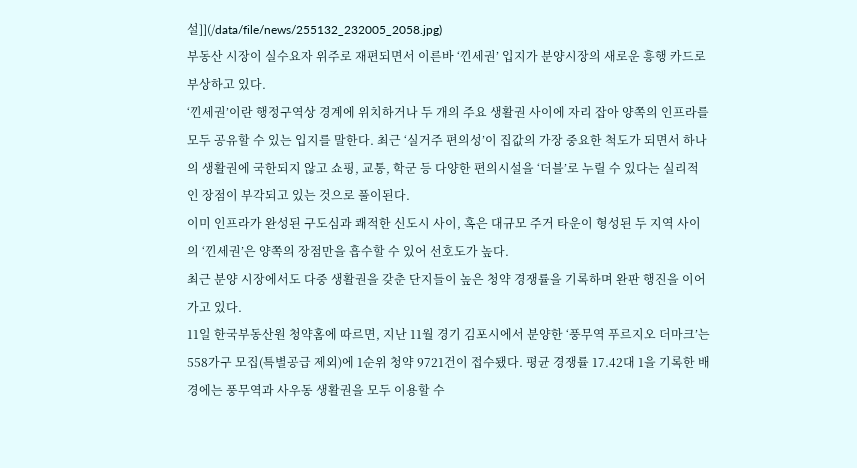설]](/data/file/news/255132_232005_2058.jpg)
부동산 시장이 실수요자 위주로 재편되면서 이른바 ‘낀세권’ 입지가 분양시장의 새로운 흥행 카드로 부상하고 있다.
‘낀세권’이란 행정구역상 경계에 위치하거나 두 개의 주요 생활권 사이에 자리 잡아 양쪽의 인프라를 모두 공유할 수 있는 입지를 말한다. 최근 ‘실거주 편의성’이 집값의 가장 중요한 척도가 되면서 하나의 생활권에 국한되지 않고 쇼핑, 교통, 학군 등 다양한 편의시설을 ‘더블’로 누릴 수 있다는 실리적인 장점이 부각되고 있는 것으로 풀이된다.
이미 인프라가 완성된 구도심과 쾌적한 신도시 사이, 혹은 대규모 주거 타운이 형성된 두 지역 사이의 ‘낀세권’은 양쪽의 장점만을 흡수할 수 있어 선호도가 높다.
최근 분양 시장에서도 다중 생활권을 갖춘 단지들이 높은 청약 경쟁률을 기록하며 완판 행진을 이어가고 있다.
11일 한국부동산원 청약홈에 따르면, 지난 11월 경기 김포시에서 분양한 ‘풍무역 푸르지오 더마크’는 558가구 모집(특별공급 제외)에 1순위 청약 9721건이 접수됐다. 평균 경쟁률 17.42대 1을 기록한 배경에는 풍무역과 사우동 생활권을 모두 이용할 수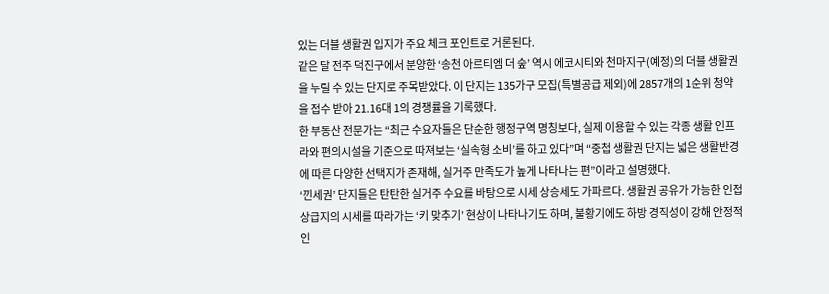있는 더블 생활권 입지가 주요 체크 포인트로 거론된다.
같은 달 전주 덕진구에서 분양한 ‘송천 아르티엠 더 숲’ 역시 에코시티와 천마지구(예정)의 더블 생활권을 누릴 수 있는 단지로 주목받았다. 이 단지는 135가구 모집(특별공급 제외)에 2857개의 1순위 청약을 접수 받아 21.16대 1의 경쟁률을 기록했다.
한 부동산 전문가는 “최근 수요자들은 단순한 행정구역 명칭보다, 실제 이용할 수 있는 각종 생활 인프라와 편의시설을 기준으로 따져보는 ‘실속형 소비’를 하고 있다”며 “중첩 생활권 단지는 넓은 생활반경에 따른 다양한 선택지가 존재해, 실거주 만족도가 높게 나타나는 편”이라고 설명했다.
‘낀세권’ 단지들은 탄탄한 실거주 수요를 바탕으로 시세 상승세도 가파르다. 생활권 공유가 가능한 인접 상급지의 시세를 따라가는 ‘키 맞추기’ 현상이 나타나기도 하며, 불황기에도 하방 경직성이 강해 안정적인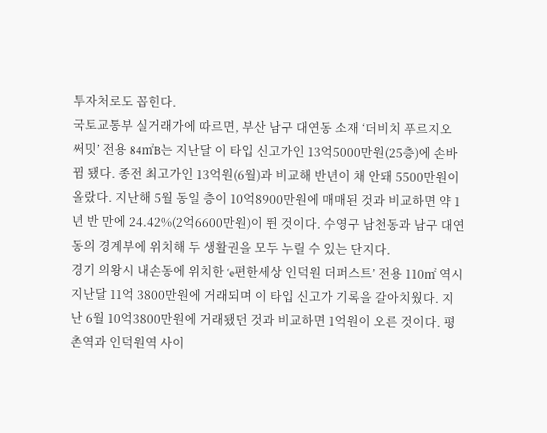투자처로도 꼽힌다.
국토교통부 실거래가에 따르면, 부산 남구 대연동 소재 ‘더비치 푸르지오 써밋’ 전용 84㎡B는 지난달 이 타입 신고가인 13억5000만원(25층)에 손바뀜 됐다. 종전 최고가인 13억원(6월)과 비교해 반년이 채 안돼 5500만원이 올랐다. 지난해 5월 동일 층이 10억8900만원에 매매된 것과 비교하면 약 1년 반 만에 24.42%(2억6600만원)이 뛴 것이다. 수영구 남천동과 남구 대연동의 경계부에 위치해 두 생활권을 모두 누릴 수 있는 단지다.
경기 의왕시 내손동에 위치한 ‘e편한세상 인덕원 더퍼스트’ 전용 110㎡ 역시 지난달 11억 3800만원에 거래되며 이 타입 신고가 기록을 갈아치웠다. 지난 6월 10억3800만원에 거래됐던 것과 비교하면 1억원이 오른 것이다. 평촌역과 인덕원역 사이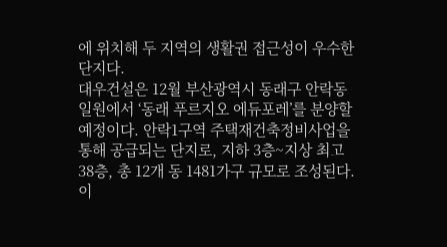에 위치해 두 지역의 생활권 접근성이 우수한 단지다.
대우건설은 12월 부산광역시 동래구 안락동 일원에서 ‘동래 푸르지오 에듀포레’를 분양할 예정이다. 안락1구역 주택재건축정비사업을 통해 공급되는 단지로, 지하 3층~지상 최고 38층, 총 12개 동 1481가구 규모로 조성된다. 이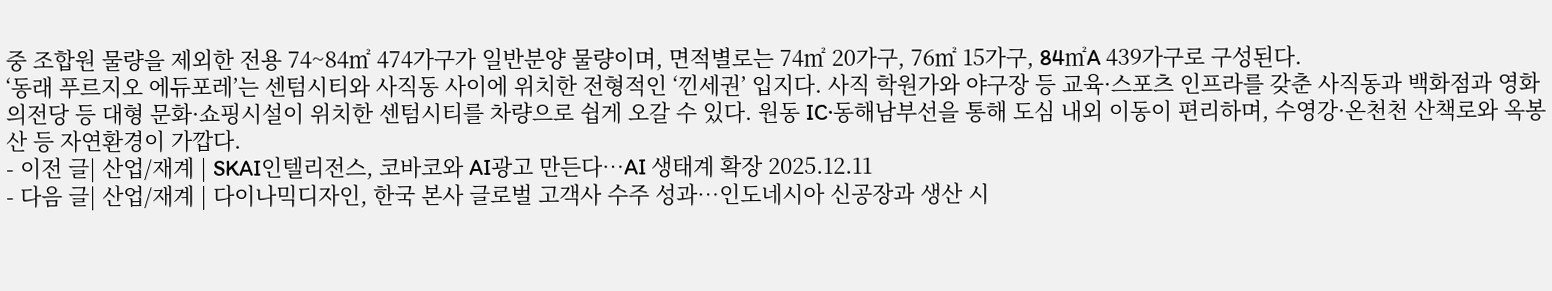중 조합원 물량을 제외한 전용 74~84㎡ 474가구가 일반분양 물량이며, 면적별로는 74㎡ 20가구, 76㎡ 15가구, 84㎡A 439가구로 구성된다.
‘동래 푸르지오 에듀포레’는 센텀시티와 사직동 사이에 위치한 전형적인 ‘낀세권’ 입지다. 사직 학원가와 야구장 등 교육·스포츠 인프라를 갖춘 사직동과 백화점과 영화의전당 등 대형 문화·쇼핑시설이 위치한 센텀시티를 차량으로 쉽게 오갈 수 있다. 원동 IC·동해남부선을 통해 도심 내외 이동이 편리하며, 수영강·온천천 산책로와 옥봉산 등 자연환경이 가깝다.
- 이전 글| 산업/재계 | SKAI인텔리전스, 코바코와 AI광고 만든다…AI 생태계 확장 2025.12.11
- 다음 글| 산업/재계 | 다이나믹디자인, 한국 본사 글로벌 고객사 수주 성과…인도네시아 신공장과 생산 시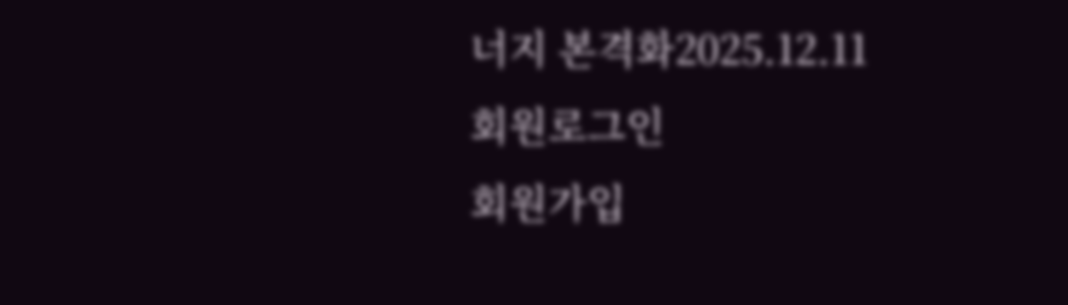너지 본격화2025.12.11
회원로그인
회원가입